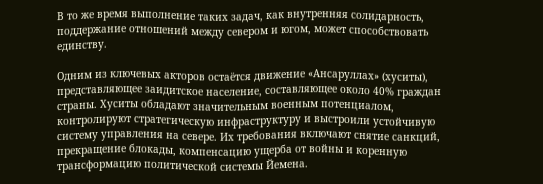В то же время выполнение таких задач, как внутренняя солидарность, поддержание отношений между севером и югом, может способствовать единству.

Одним из ключевых акторов остаётся движение «Ансаруллах» (хуситы), представляющее заидитское население, составляющее около 40% граждан страны. Хуситы обладают значительным военным потенциалом, контролируют стратегическую инфраструктуру и выстроили устойчивую систему управления на севере. Их требования включают снятие санкций, прекращение блокады, компенсацию ущерба от войны и коренную трансформацию политической системы Йемена.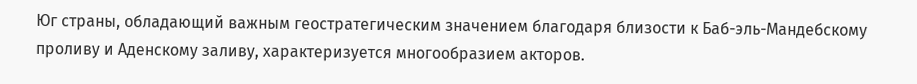Юг страны, обладающий важным геостратегическим значением благодаря близости к Баб-эль-Мандебскому проливу и Аденскому заливу, характеризуется многообразием акторов.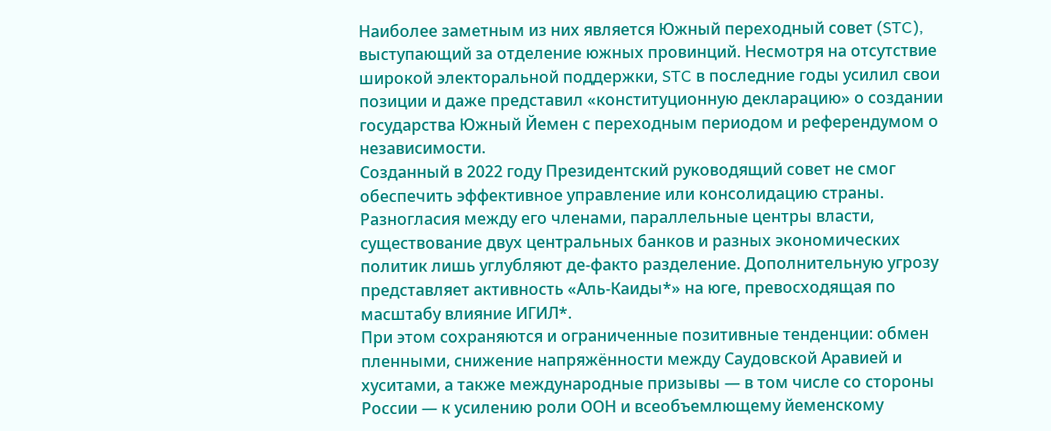Наиболее заметным из них является Южный переходный совет (STC), выступающий за отделение южных провинций. Несмотря на отсутствие широкой электоральной поддержки, STC в последние годы усилил свои позиции и даже представил «конституционную декларацию» о создании государства Южный Йемен с переходным периодом и референдумом о независимости.
Созданный в 2022 году Президентский руководящий совет не смог обеспечить эффективное управление или консолидацию страны. Разногласия между его членами, параллельные центры власти, существование двух центральных банков и разных экономических политик лишь углубляют де-факто разделение. Дополнительную угрозу представляет активность «Аль-Каиды*» на юге, превосходящая по масштабу влияние ИГИЛ*.
При этом сохраняются и ограниченные позитивные тенденции: обмен пленными, снижение напряжённости между Саудовской Аравией и хуситами, а также международные призывы — в том числе со стороны России — к усилению роли ООН и всеобъемлющему йеменскому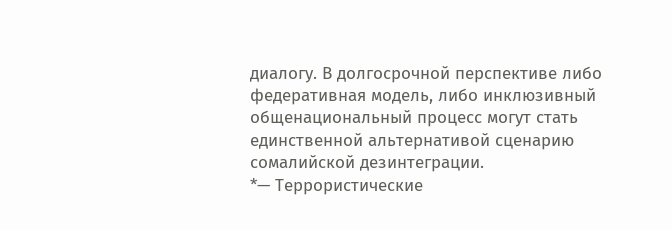диалогу. В долгосрочной перспективе либо федеративная модель, либо инклюзивный общенациональный процесс могут стать единственной альтернативой сценарию сомалийской дезинтеграции.
*— Террористические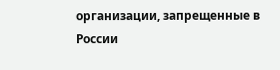организации, запрещенные в России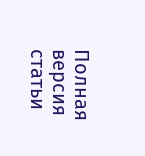Полная версия статьи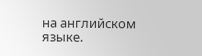на английском языке.